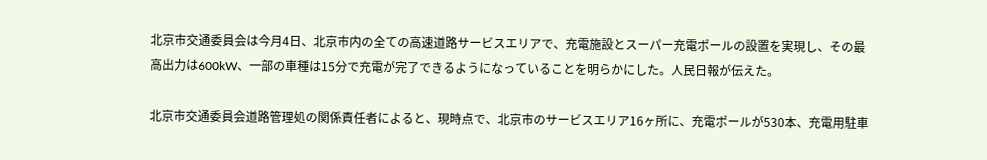北京市交通委員会は今月4日、北京市内の全ての高速道路サービスエリアで、充電施設とスーパー充電ポールの設置を実現し、その最高出力は600kW、一部の車種は15分で充電が完了できるようになっていることを明らかにした。人民日報が伝えた。

北京市交通委員会道路管理処の関係責任者によると、現時点で、北京市のサービスエリア16ヶ所に、充電ポールが530本、充電用駐車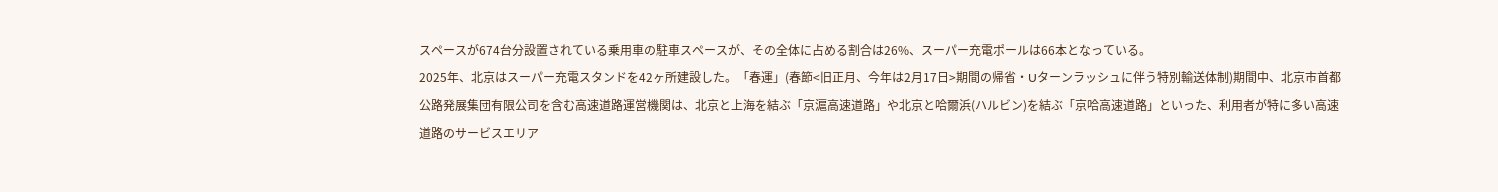スペースが674台分設置されている乗用車の駐車スペースが、その全体に占める割合は26%、スーパー充電ポールは66本となっている。
2025年、北京はスーパー充電スタンドを42ヶ所建設した。「春運」(春節<旧正月、今年は2月17日>期間の帰省・Uターンラッシュに伴う特別輸送体制)期間中、北京市首都公路発展集団有限公司を含む高速道路運営機関は、北京と上海を結ぶ「京滬高速道路」や北京と哈爾浜(ハルビン)を結ぶ「京哈高速道路」といった、利用者が特に多い高速道路のサービスエリア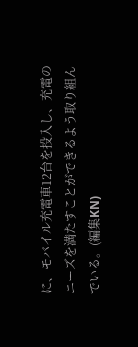に、モバイル充電車12台を投入し、充電のニーズを満たすことができるよう取り組んでいる。(編集KN)